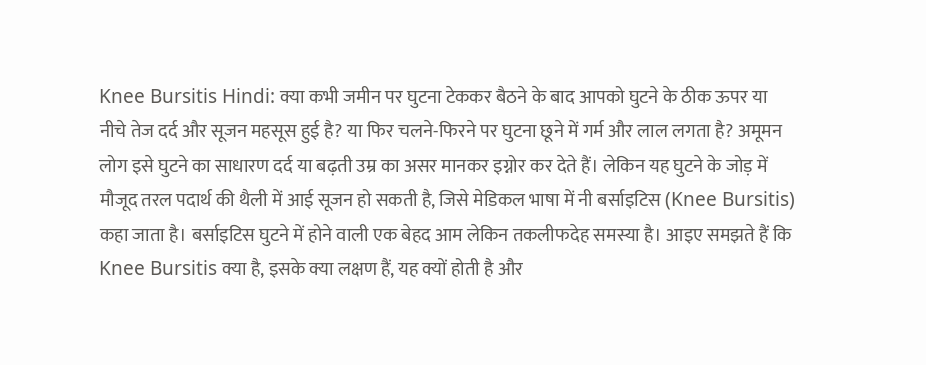Knee Bursitis Hindi: क्या कभी जमीन पर घुटना टेककर बैठने के बाद आपको घुटने के ठीक ऊपर या नीचे तेज दर्द और सूजन महसूस हुई है? या फिर चलने-फिरने पर घुटना छूने में गर्म और लाल लगता है? अमूमन लोग इसे घुटने का साधारण दर्द या बढ़ती उम्र का असर मानकर इग्नोर कर देते हैं। लेकिन यह घुटने के जोड़ में मौजूद तरल पदार्थ की थैली में आई सूजन हो सकती है, जिसे मेडिकल भाषा में नी बर्साइटिस (Knee Bursitis) कहा जाता है। बर्साइटिस घुटने में होने वाली एक बेहद आम लेकिन तकलीफदेह समस्या है। आइए समझते हैं कि Knee Bursitis क्या है, इसके क्या लक्षण हैं, यह क्यों होती है और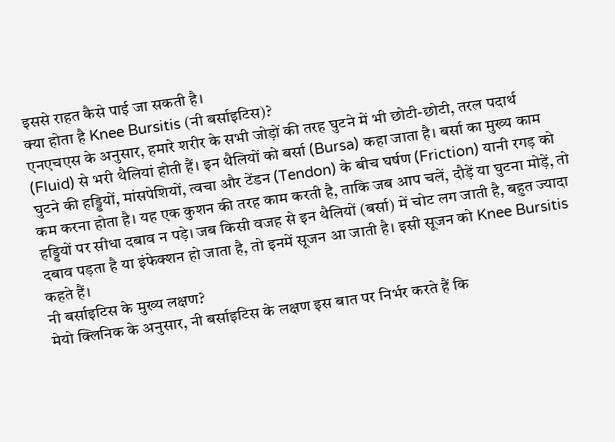इससे राहत कैसे पाई जा सकती है।
क्या होता है Knee Bursitis (नी बर्साइटिस)?
एनएचएस के अनुसार, हमारे शरीर के सभी जोड़ों की तरह घुटने में भी छोटी-छोटी, तरल पदार्थ (Fluid) से भरी थैलियां होती हैं। इन थैलियों को बर्सा (Bursa) कहा जाता है। बर्सा का मुख्य काम घुटने की हड्डियों, मांसपेशियों, त्वचा और टेंडन (Tendon) के बीच घर्षण (Friction) यानी रगड़ को कम करना होता है। यह एक कुशन की तरह काम करती है, ताकि जब आप चलें, दौड़ें या घुटना मोड़ें, तो हड्डियों पर सीधा दबाव न पड़े। जब किसी वजह से इन थैलियों (बर्सा) में चोट लग जाती है, बहुत ज्यादा दबाव पड़ता है या इंफेक्शन हो जाता है, तो इनमें सूजन आ जाती है। इसी सूजन को Knee Bursitis कहते हैं।
नी बर्साइटिस के मुख्य लक्षण?
मेयो क्लिनिक के अनुसार, नी बर्साइटिस के लक्षण इस बात पर निर्भर करते हैं कि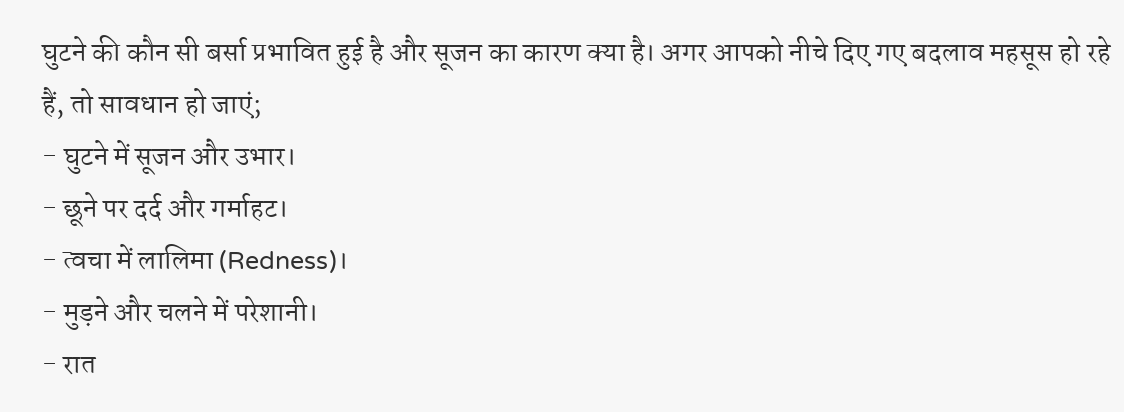घुटने की कौन सी बर्सा प्रभावित हुई है और सूजन का कारण क्या है। अगर आपको नीचे दिए गए बदलाव महसूस हो रहे हैं, तो सावधान हो जाएं;
- घुटने में सूजन और उभार।
- छूने पर दर्द और गर्माहट।
- त्वचा में लालिमा (Redness)।
- मुड़ने और चलने में परेशानी।
- रात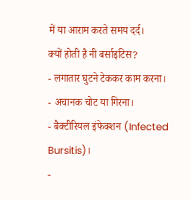में या आराम करते समय दर्द।
क्यों होती है नी बर्साइटिस?
- लगातार घुटने टेककर काम करना।
- अचानक चोट या गिरना।
- बैक्टीरियल इंफेक्शन (Infected Bursitis)।
-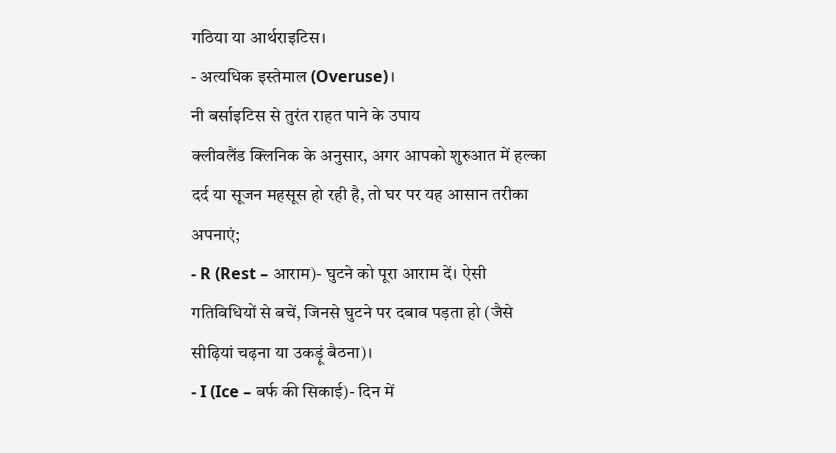गठिया या आर्थराइटिस।
- अत्यधिक इस्तेमाल (Overuse)।
नी बर्साइटिस से तुरंत राहत पाने के उपाय
क्लीवलैंड क्लिनिक के अनुसार, अगर आपको शुरुआत में हल्का दर्द या सूजन महसूस हो रही है, तो घर पर यह आसान तरीका अपनाएं;
- R (Rest – आराम)- घुटने को पूरा आराम दें। ऐसी गतिविधियों से बचें, जिनसे घुटने पर दबाव पड़ता हो (जैसे सीढ़ियां चढ़ना या उकड़ूं बैठना)।
- I (Ice – बर्फ की सिकाई)- दिन में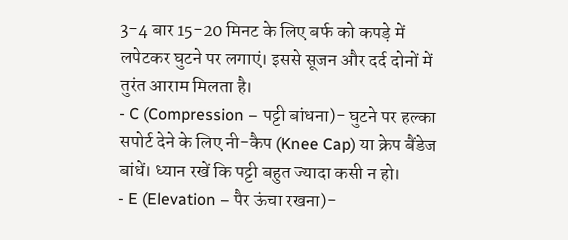3-4 बार 15-20 मिनट के लिए बर्फ को कपड़े में लपेटकर घुटने पर लगाएं। इससे सूजन और दर्द दोनों में तुरंत आराम मिलता है।
- C (Compression – पट्टी बांधना)- घुटने पर हल्का सपोर्ट देने के लिए नी-कैप (Knee Cap) या क्रेप बैंडेज बांधें। ध्यान रखें कि पट्टी बहुत ज्यादा कसी न हो।
- E (Elevation – पैर ऊंचा रखना)-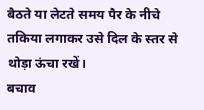बैठते या लेटते समय पैर के नीचे तकिया लगाकर उसे दिल के स्तर से थोड़ा ऊंचा रखें।
बचाव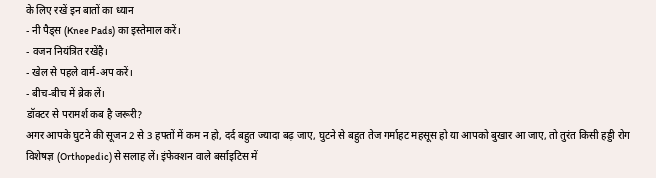के लिए रखें इन बातों का ध्यान
- नी पैड्स (Knee Pads) का इस्तेमाल करें।
- वजन नियंत्रित रखेंहै।
- खेल से पहले वार्म-अप करें।
- बीच-बीच में ब्रेक लें।
डॉक्टर से परामर्श कब है जरूरी?
अगर आपके घुटने की सूजन 2 से 3 हफ्तों में कम न हो, दर्द बहुत ज्यादा बढ़ जाए, घुटने से बहुत तेज गर्माहट महसूस हो या आपको बुखार आ जाए, तो तुरंत किसी हड्डी रोग विशेषज्ञ (Orthopedic) से सलाह लें। इंफेक्शन वाले बर्साइटिस में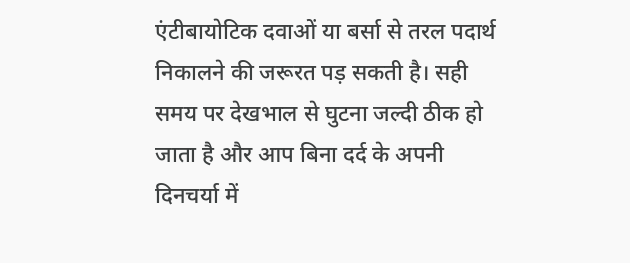एंटीबायोटिक दवाओं या बर्सा से तरल पदार्थ निकालने की जरूरत पड़ सकती है। सही समय पर देखभाल से घुटना जल्दी ठीक हो जाता है और आप बिना दर्द के अपनी दिनचर्या में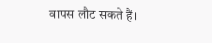वापस लौट सकते हैं।